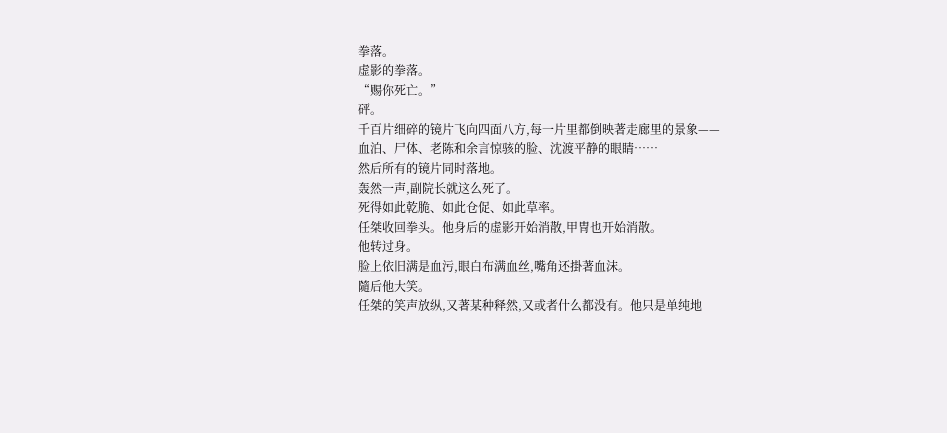拳落。
虚影的拳落。
“赐你死亡。”
砰。
千百片细碎的镜片飞向四面八方,每一片里都倒映著走廊里的景象——
血泊、尸体、老陈和余言惊骇的脸、沈渡平静的眼睛……
然后所有的镜片同时落地。
轰然一声,副院长就这么死了。
死得如此乾脆、如此仓促、如此草率。
任桀收回拳头。他身后的虚影开始消散,甲冑也开始消散。
他转过身。
脸上依旧满是血污,眼白布满血丝,嘴角还掛著血沫。
隨后他大笑。
任桀的笑声放纵,又著某种释然,又或者什么都没有。他只是单纯地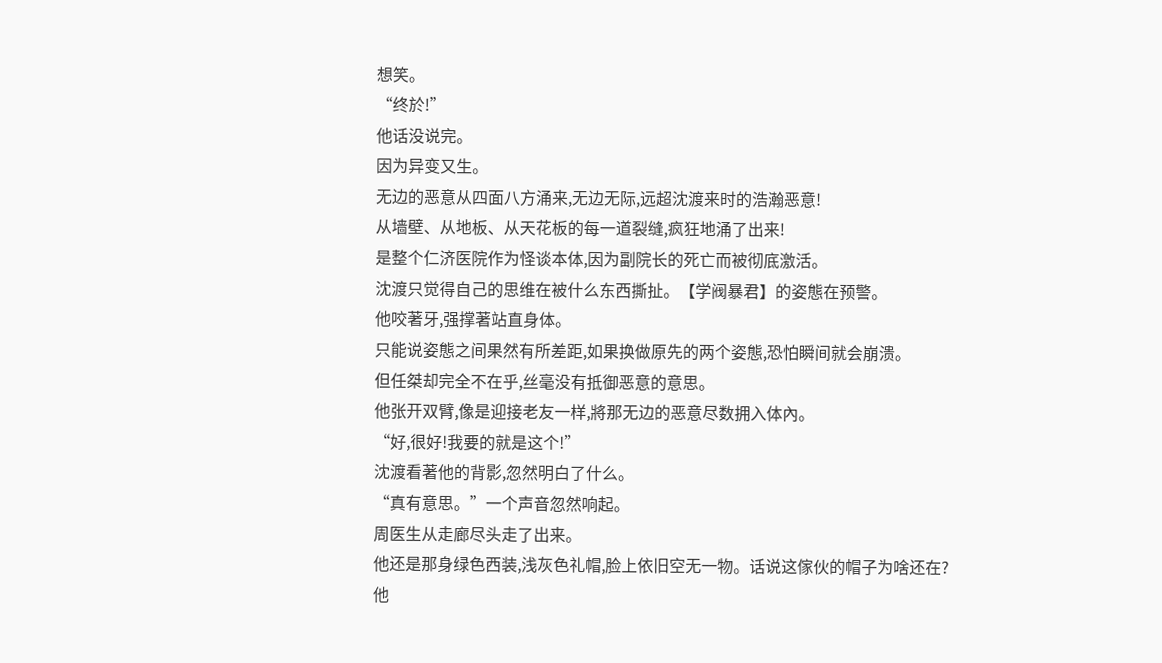想笑。
“终於!”
他话没说完。
因为异变又生。
无边的恶意从四面八方涌来,无边无际,远超沈渡来时的浩瀚恶意!
从墙壁、从地板、从天花板的每一道裂缝,疯狂地涌了出来!
是整个仁济医院作为怪谈本体,因为副院长的死亡而被彻底激活。
沈渡只觉得自己的思维在被什么东西撕扯。【学阀暴君】的姿態在预警。
他咬著牙,强撑著站直身体。
只能说姿態之间果然有所差距,如果换做原先的两个姿態,恐怕瞬间就会崩溃。
但任桀却完全不在乎,丝毫没有抵御恶意的意思。
他张开双臂,像是迎接老友一样,將那无边的恶意尽数拥入体內。
“好,很好!我要的就是这个!”
沈渡看著他的背影,忽然明白了什么。
“真有意思。”一个声音忽然响起。
周医生从走廊尽头走了出来。
他还是那身绿色西装,浅灰色礼帽,脸上依旧空无一物。话说这傢伙的帽子为啥还在?
他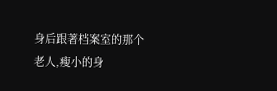身后跟著档案室的那个老人,瘦小的身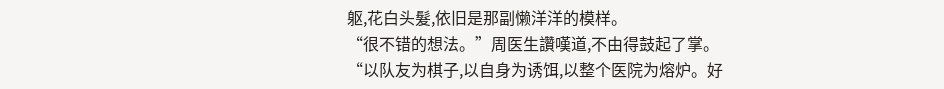躯,花白头髮,依旧是那副懒洋洋的模样。
“很不错的想法。”周医生讚嘆道,不由得鼓起了掌。
“以队友为棋子,以自身为诱饵,以整个医院为熔炉。好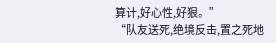算计,好心性,好狠。”
“队友送死,绝境反击,置之死地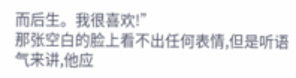而后生。我很喜欢!”
那张空白的脸上看不出任何表情,但是听语气来讲,他应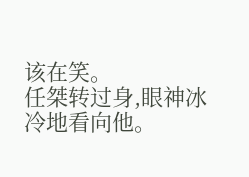该在笑。
任桀转过身,眼神冰冷地看向他。